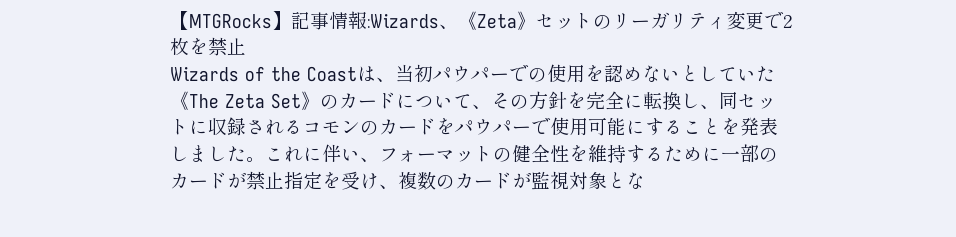【MTGRocks】記事情報:Wizards、《Zeta》セットのリーガリティ変更で2枚を禁止
Wizards of the Coastは、当初パウパーでの使用を認めないとしていた《The Zeta Set》のカードについて、その方針を完全に転換し、同セットに収録されるコモンのカードをパウパーで使用可能にすることを発表しました。これに伴い、フォーマットの健全性を維持するために一部のカードが禁止指定を受け、複数のカードが監視対象とな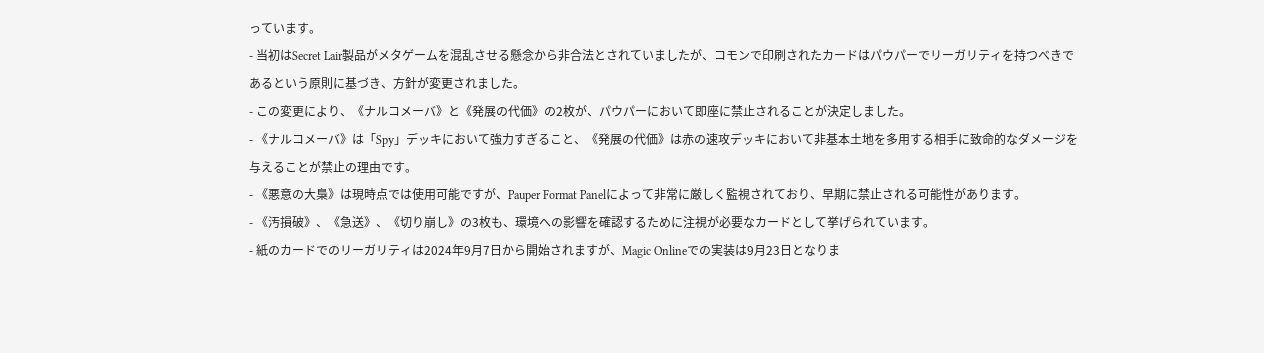っています。
- 当初はSecret Lair製品がメタゲームを混乱させる懸念から非合法とされていましたが、コモンで印刷されたカードはパウパーでリーガリティを持つべきであるという原則に基づき、方針が変更されました。
- この変更により、《ナルコメーバ》と《発展の代価》の2枚が、パウパーにおいて即座に禁止されることが決定しました。
- 《ナルコメーバ》は「Spy」デッキにおいて強力すぎること、《発展の代価》は赤の速攻デッキにおいて非基本土地を多用する相手に致命的なダメージを与えることが禁止の理由です。
- 《悪意の大梟》は現時点では使用可能ですが、Pauper Format Panelによって非常に厳しく監視されており、早期に禁止される可能性があります。
- 《汚損破》、《急送》、《切り崩し》の3枚も、環境への影響を確認するために注視が必要なカードとして挙げられています。
- 紙のカードでのリーガリティは2024年9月7日から開始されますが、Magic Onlineでの実装は9月23日となりま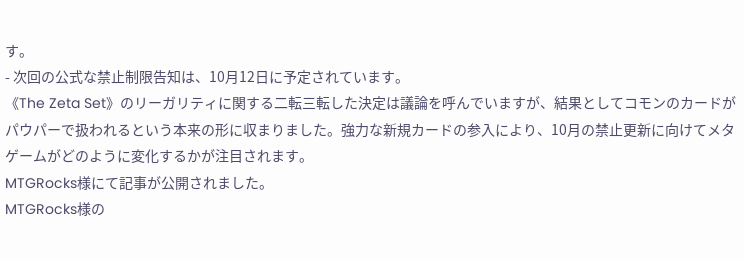す。
- 次回の公式な禁止制限告知は、10月12日に予定されています。
《The Zeta Set》のリーガリティに関する二転三転した決定は議論を呼んでいますが、結果としてコモンのカードがパウパーで扱われるという本来の形に収まりました。強力な新規カードの参入により、10月の禁止更新に向けてメタゲームがどのように変化するかが注目されます。
MTGRocks様にて記事が公開されました。
MTGRocks様の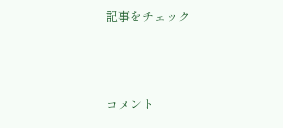記事をチェック



コメント